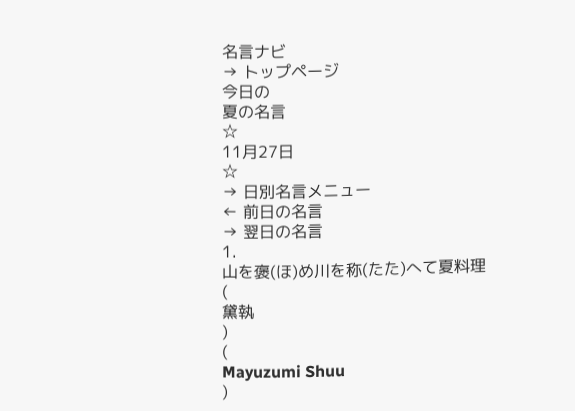名言ナビ
→ トップページ
今日の
夏の名言
☆
11月27日
☆
→ 日別名言メニュー
← 前日の名言
→ 翌日の名言
1.
山を褒(ほ)め川を称(たた)へて夏料理
(
黛執
)
(
Mayuzumi Shuu
)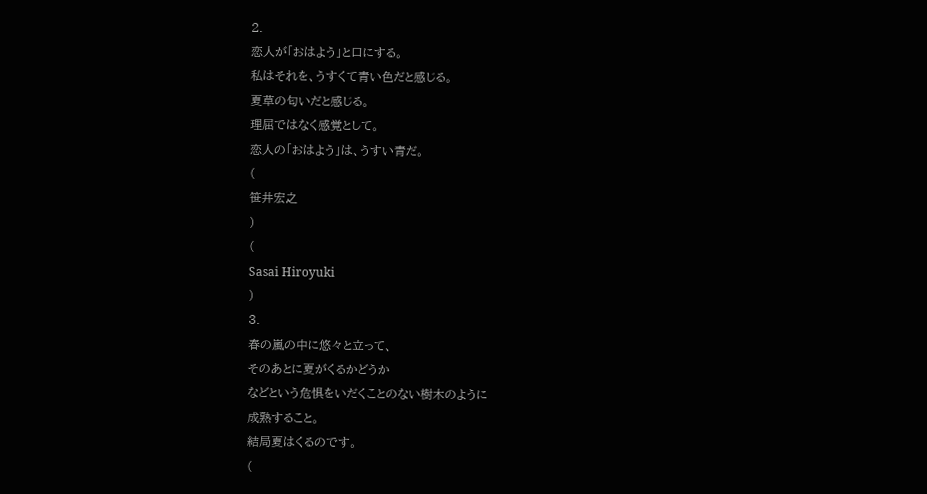2.
恋人が「おはよう」と口にする。
私はそれを、うすくて青い色だと感じる。
夏草の匂いだと感じる。
理屈ではなく感覚として。
恋人の「おはよう」は、うすい青だ。
(
笹井宏之
)
(
Sasai Hiroyuki
)
3.
春の嵐の中に悠々と立って、
そのあとに夏がくるかどうか
などという危惧をいだくことのない樹木のように
成熟すること。
結局夏はくるのです。
(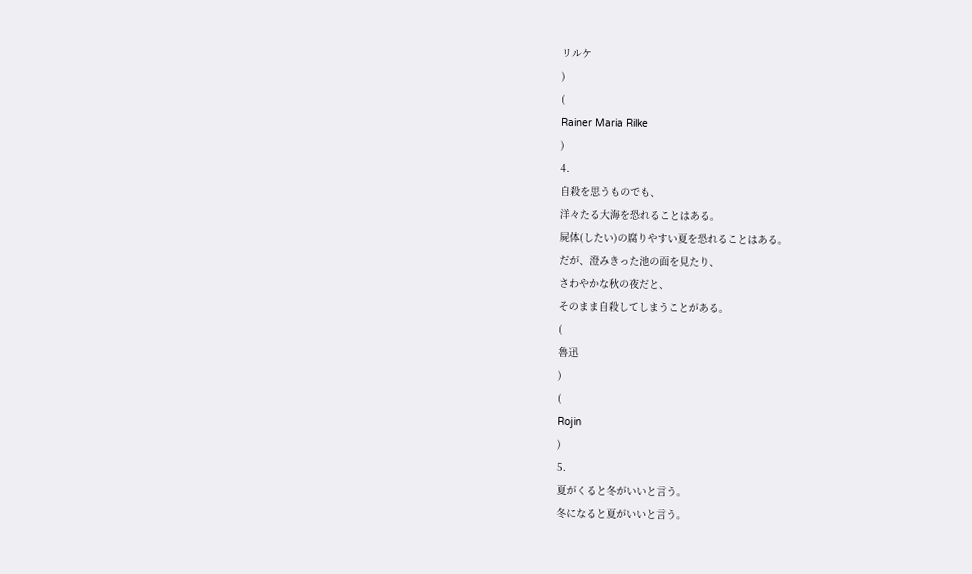リルケ
)
(
Rainer Maria Rilke
)
4.
自殺を思うものでも、
洋々たる大海を恐れることはある。
屍体(したい)の腐りやすい夏を恐れることはある。
だが、澄みきった池の面を見たり、
さわやかな秋の夜だと、
そのまま自殺してしまうことがある。
(
魯迅
)
(
Rojin
)
5.
夏がくると冬がいいと言う。
冬になると夏がいいと言う。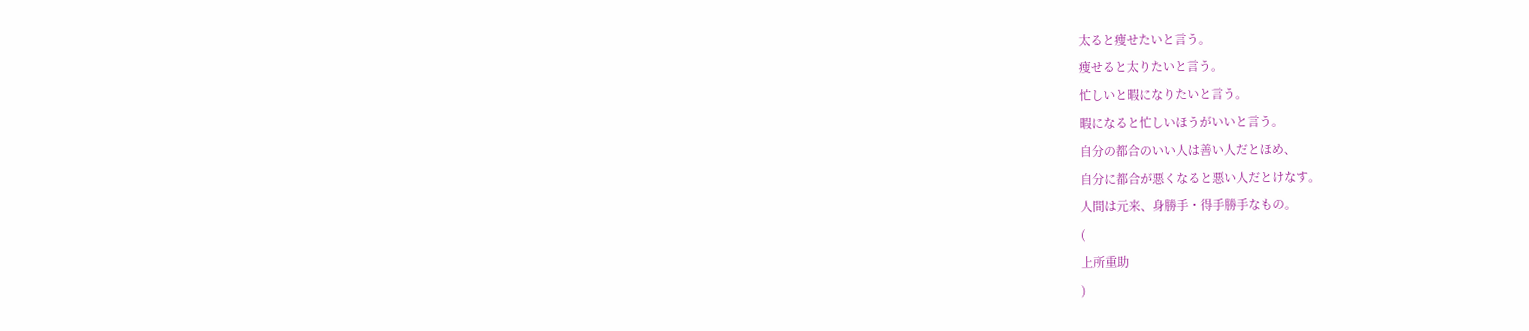太ると痩せたいと言う。
痩せると太りたいと言う。
忙しいと暇になりたいと言う。
暇になると忙しいほうがいいと言う。
自分の都合のいい人は善い人だとほめ、
自分に都合が悪くなると悪い人だとけなす。
人間は元来、身勝手・得手勝手なもの。
(
上所重助
)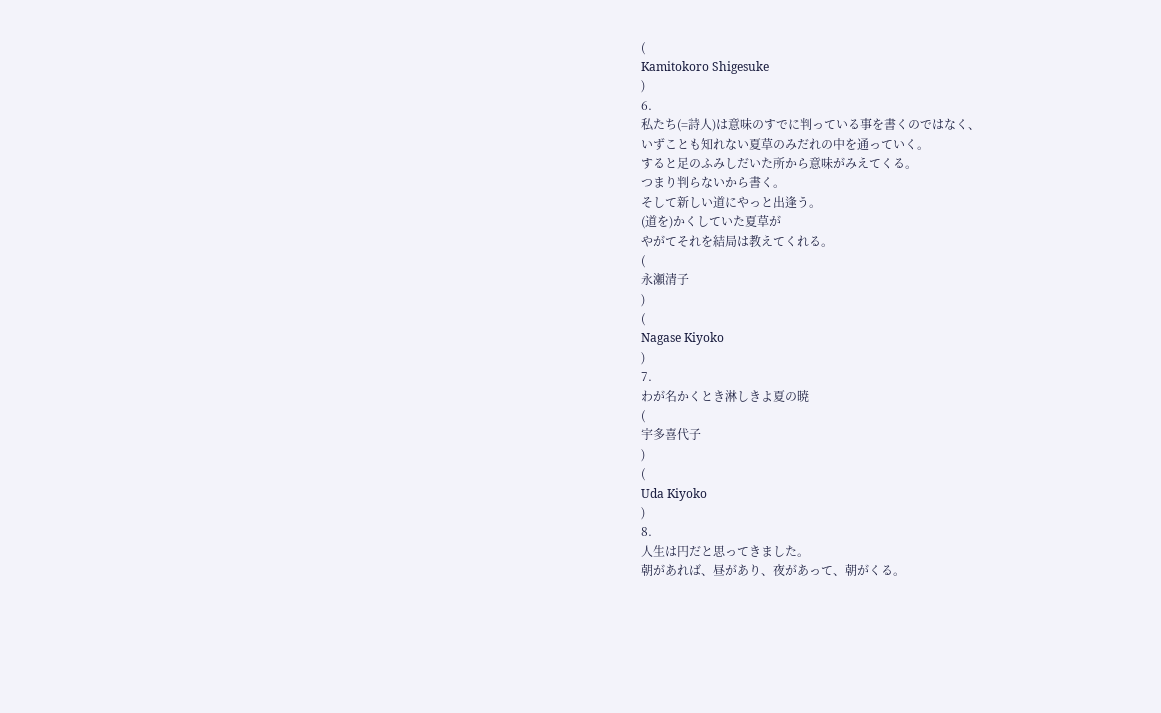(
Kamitokoro Shigesuke
)
6.
私たち(=詩人)は意味のすでに判っている事を書くのではなく、
いずことも知れない夏草のみだれの中を通っていく。
すると足のふみしだいた所から意味がみえてくる。
つまり判らないから書く。
そして新しい道にやっと出逢う。
(道を)かくしていた夏草が
やがてそれを結局は教えてくれる。
(
永瀬清子
)
(
Nagase Kiyoko
)
7.
わが名かくとき淋しきよ夏の暁
(
宇多喜代子
)
(
Uda Kiyoko
)
8.
人生は円だと思ってきました。
朝があれば、昼があり、夜があって、朝がくる。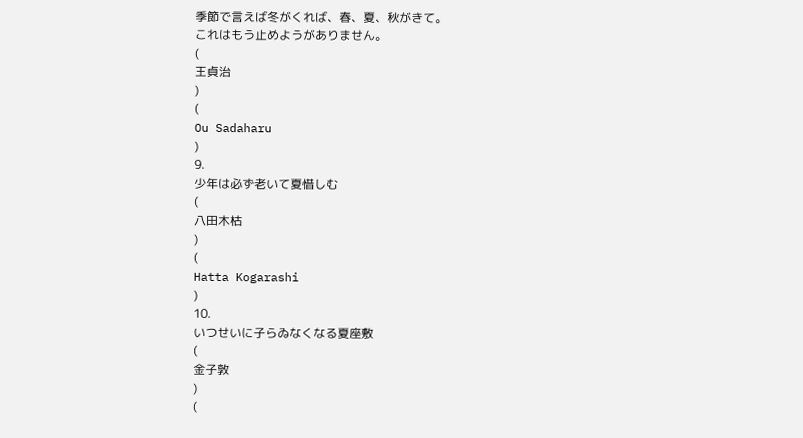季節で言えば冬がくれば、春、夏、秋がきて。
これはもう止めようがありません。
(
王貞治
)
(
Ou Sadaharu
)
9.
少年は必ず老いて夏惜しむ
(
八田木枯
)
(
Hatta Kogarashi
)
10.
いつせいに子らゐなくなる夏座敷
(
金子敦
)
(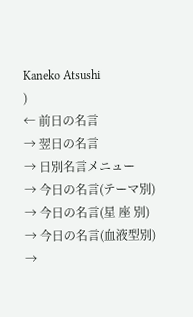Kaneko Atsushi
)
← 前日の名言
→ 翌日の名言
→ 日別名言メニュー
→ 今日の名言(テーマ別)
→ 今日の名言(星 座 別)
→ 今日の名言(血液型別)
→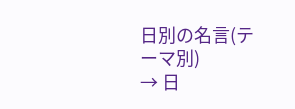日別の名言(テーマ別)
→ 日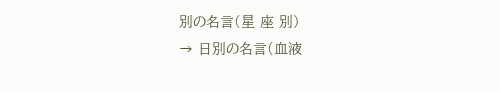別の名言(星 座 別)
→ 日別の名言(血液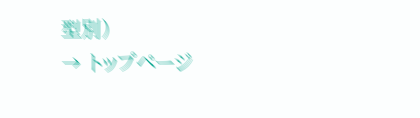型別)
→ トップページ